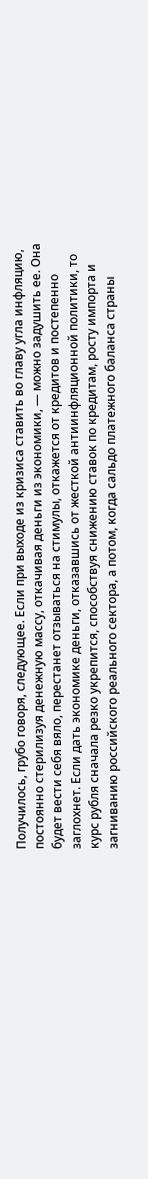Получилось, грубо говоря, следующее. Если при выходе из кризиса ставить во главу угла инфляцию, постоянно стерилизуя денежную массу, откачивая деньги из экономики, — можно задушить ее. Она будет вести себя вяло, перестанет отзываться на стимулы, откажется от кредитов и постепенно заглохнет. Если дать экономике деньги, отказавшись от жесткой антиинфляционной политики, то курс рубля сначала резко укрепится, способствуя снижению ставок по кредитам, росту импорта и загниванию российского реального сектора, а потом, когда сальдо платежного баланса страны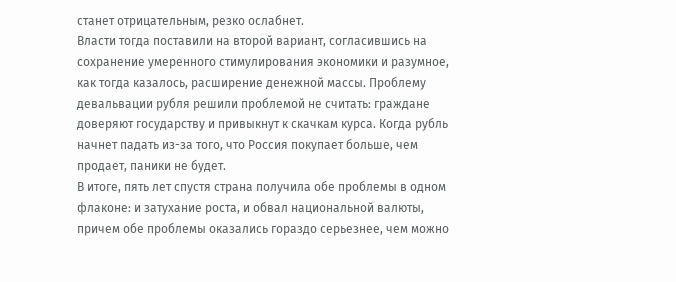станет отрицательным, резко ослабнет.
Власти тогда поставили на второй вариант, согласившись на сохранение умеренного стимулирования экономики и разумное, как тогда казалось, расширение денежной массы. Проблему девальвации рубля решили проблемой не считать: граждане доверяют государству и привыкнут к скачкам курса. Когда рубль начнет падать из-за того, что Россия покупает больше, чем продает, паники не будет.
В итоге, пять лет спустя страна получила обе проблемы в одном флаконе: и затухание роста, и обвал национальной валюты, причем обе проблемы оказались гораздо серьезнее, чем можно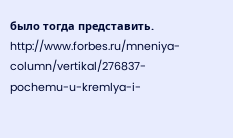было тогда представить.
http://www.forbes.ru/mneniya-column/vertikal/276837-pochemu-u-kremlya-i-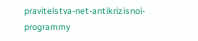pravitelstva-net-antikrizisnoi-programmy